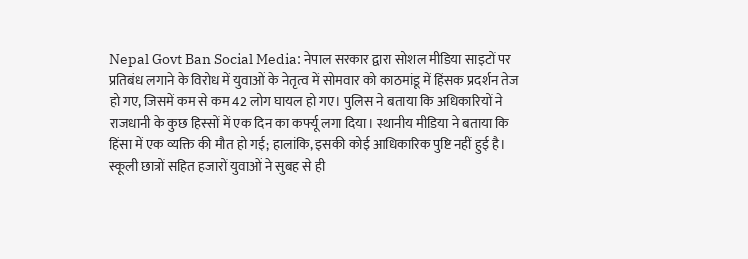Nepal Govt Ban Social Media: नेपाल सरकार द्वारा सोशल मीडिया साइटों पर प्रतिबंध लगाने के विरोध में युवाओं के नेतृत्व में सोमवार को काठमांडू में हिंसक प्रदर्शन तेज हो गए, जिसमें कम से कम 42 लोग घायल हो गए। पुलिस ने बताया कि अधिकारियों ने राजधानी के कुछ हिस्सों में एक दिन का कर्फ्यू लगा दिया। स्थानीय मीडिया ने बताया कि हिंसा में एक व्यक्ति की मौत हो गई; हालांकि, इसकी कोई आधिकारिक पुष्टि नहीं हुई है। स्कूली छात्रों सहित हजारों युवाओं ने सुबह से ही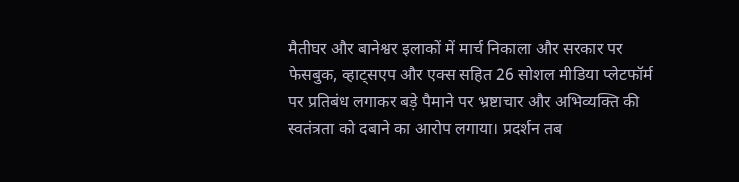मैतीघर और बानेश्वर इलाकों में मार्च निकाला और सरकार पर फेसबुक, व्हाट्सएप और एक्स सहित 26 सोशल मीडिया प्लेटफॉर्म पर प्रतिबंध लगाकर बड़े पैमाने पर भ्रष्टाचार और अभिव्यक्ति की स्वतंत्रता को दबाने का आरोप लगाया। प्रदर्शन तब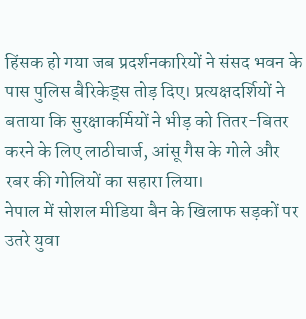हिंसक हो गया जब प्रदर्शनकारियों ने संसद भवन के पास पुलिस बैरिकेड्स तोड़ दिए। प्रत्यक्षदर्शियों ने बताया कि सुरक्षाकर्मियों ने भीड़ को तितर-बितर करने के लिए लाठीचार्ज, आंसू गैस के गोले और रबर की गोलियों का सहारा लिया।
नेपाल में सोशल मीडिया बैन के खिलाफ सड़कों पर उतरे युवा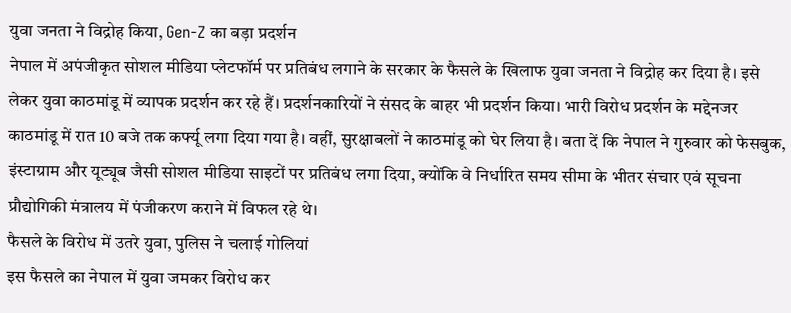युवा जनता ने विद्रोह किया, Gen-Z का बड़ा प्रदर्शन
नेपाल में अपंजीकृत सोशल मीडिया प्लेटफॉर्म पर प्रतिबंध लगाने के सरकार के फैसले के खिलाफ युवा जनता ने विद्रोह कर दिया है। इसे लेकर युवा काठमांडू में व्यापक प्रदर्शन कर रहे हैं। प्रदर्शनकारियों ने संसद के बाहर भी प्रदर्शन किया। भारी विरोध प्रदर्शन के मद्देनजर काठमांडू में रात 10 बजे तक कर्फ्यू लगा दिया गया है। वहीं, सुरक्षाबलों ने काठमांडू को घेर लिया है। बता दें कि नेपाल ने गुरुवार को फेसबुक, इंस्टाग्राम और यूट्यूब जैसी सोशल मीडिया साइटों पर प्रतिबंध लगा दिया, क्योंकि वे निर्धारित समय सीमा के भीतर संचार एवं सूचना प्रौद्योगिकी मंत्रालय में पंजीकरण कराने में विफल रहे थे।
फैसले के विरोध में उतरे युवा, पुलिस ने चलाई गोलियां
इस फैसले का नेपाल में युवा जमकर विरोध कर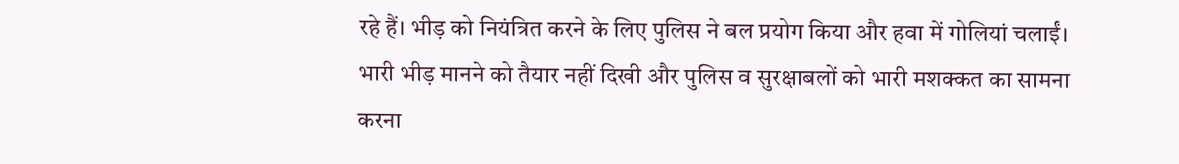रहे हैं। भीड़ को नियंत्रित करने के लिए पुलिस ने बल प्रयोग किया और हवा में गोलियां चलाईं। भारी भीड़ मानने को तैयार नहीं दिखी और पुलिस व सुरक्षाबलों को भारी मशक्कत का सामना करना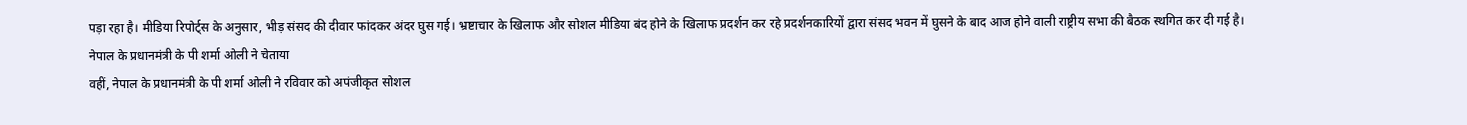पड़ा रहा है। मीडिया रिपोर्ट्स के अनुसार, भीड़ संसद की दीवार फांदकर अंदर घुस गई। भ्रष्टाचार के खिलाफ और सोशल मीडिया बंद होने के खिलाफ प्रदर्शन कर रहे प्रदर्शनकारियों द्वारा संसद भवन में घुसने के बाद आज होने वाली राष्ट्रीय सभा की बैठक स्थगित कर दी गई है।
नेपाल के प्रधानमंत्री के पी शर्मा ओली ने चेताया
वहीं, नेपाल के प्रधानमंत्री के पी शर्मा ओली ने रविवार को अपंजीकृत सोशल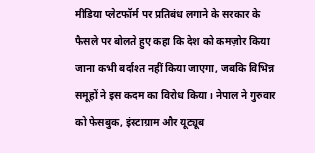मीडिया प्लेटफॉर्म पर प्रतिबंध लगाने के सरकार के फैसले पर बोलते हुए कहा कि देश को कमज़ोर किया जाना कभी बर्दाश्त नहीं किया जाएगा, जबकि विभिन्न समूहों ने इस कदम का विरोध किया। नेपाल ने गुरुवार को फेसबुक, इंस्टाग्राम और यूट्यूब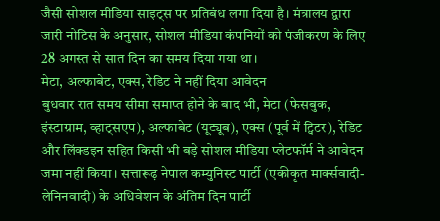जैसी सोशल मीडिया साइट्स पर प्रतिबंध लगा दिया है। मंत्रालय द्वारा जारी नोटिस के अनुसार, सोशल मीडिया कंपनियों को पंजीकरण के लिए 28 अगस्त से सात दिन का समय दिया गया था।
मेटा, अल्फाबेट, एक्स, रेडिट ने नहीं दिया आवेदन
बुधवार रात समय सीमा समाप्त होने के बाद भी, मेटा (फेसबुक, इंस्टाग्राम, व्हाट्सएप), अल्फाबेट (यूट्यूब), एक्स (पूर्व में ट्विटर), रेडिट और लिंक्डइन सहित किसी भी बड़े सोशल मीडिया प्लेटफॉर्म ने आवेदन जमा नहीं किया। सत्तारूढ़ नेपाल कम्युनिस्ट पार्टी (एकीकृत मार्क्सवादी-लेनिनवादी) के अधिवेशन के अंतिम दिन पार्टी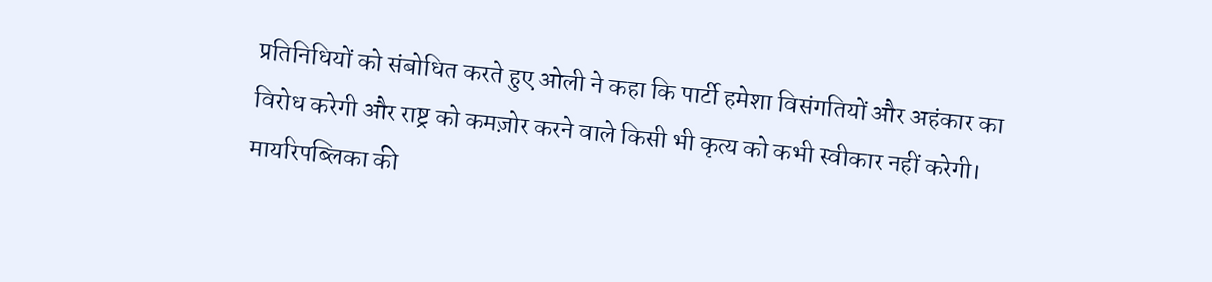प्रतिनिधियों को संबोधित करते हुए ओली ने कहा कि पार्टी हमेशा विसंगतियों और अहंकार का विरोध करेगी और राष्ट्र को कमज़ोर करने वाले किसी भी कृत्य को कभी स्वीकार नहीं करेगी।
मायरिपब्लिका की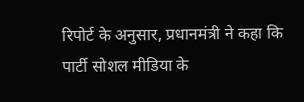रिपोर्ट के अनुसार, प्रधानमंत्री ने कहा कि पार्टी सोशल मीडिया के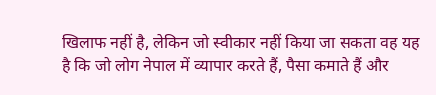खिलाफ नहीं है, लेकिन जो स्वीकार नहीं किया जा सकता वह यह है कि जो लोग नेपाल में व्यापार करते हैं, पैसा कमाते हैं और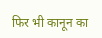फिर भी कानून का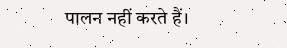पालन नहीं करते हैं।